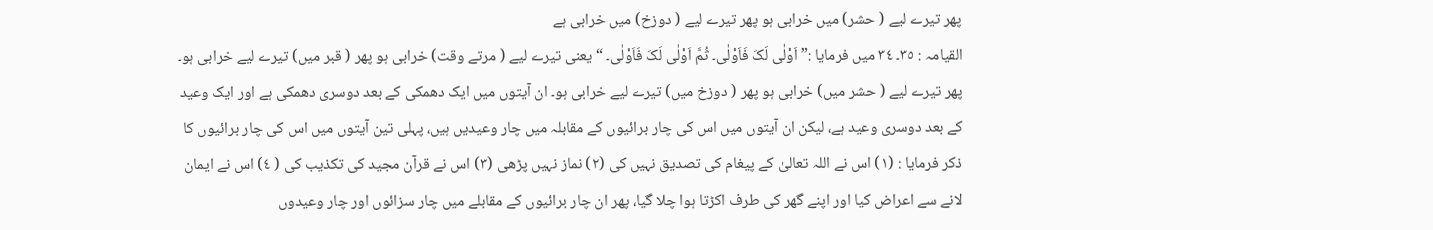پھر تیرے لیے ( حشر) میں خرابی ہو پھر تیرے لیے ( دوزخ) میں خرابی ہے
القیامہ : ٣٥۔ ٣٤ میں فرمایا :” اَوْلٰی لَکَ فَاَوْلٰی۔ ثُمَّ اَوْلٰی لَکَ فَاَوْلٰی۔ “ یعنی تیرے لیے ( مرتے وقت) خرابی ہو پھر ( قبر میں) تیرے لیے خرابی ہو۔ پھر تیرے لیے ( حشر میں) خرابی ہو پھر ( دوزخ میں) تیرے لیے خرابی ہو۔ ان آیتوں میں ایک دھمکی کے بعد دوسری دھمکی ہے اور ایک وعید کے بعد دوسری وعید ہے، لیکن ان آیتوں میں اس کی چار برائیوں کے مقابلہ میں چار وعیدیں ہیں، پہلی تین آیتوں میں اس کی چار برائیوں کا ذکر فرمایا : (١) اس نے اللہ تعالیٰ کے پیغام کی تصدیق نہیں کی (٢) نماز نہیں پڑھی (٣) اس نے قرآن مجید کی تکذیب کی ( ٤) اس نے ایمان لانے سے اعراض کیا اور اپنے گھر کی طرف اکڑتا ہوا چلا گیا، پھر ان چار برائیوں کے مقابلے میں چار سزائوں اور چار وعیدوں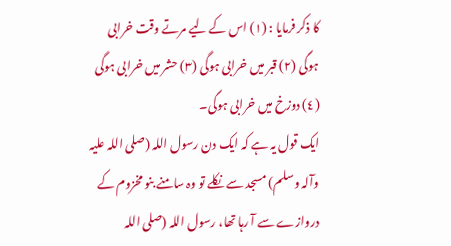کا ذکر فرمایا : (١) اس کے لیے مرتے وقت خرابی ہوگی (٢) قبر میں خرابی ہوگی (٣) حشر میں خرابی ہوگی (٤) دوزخ میں خرابی ہوگی۔
ایک قول یہ ہے کہ ایک دن رسول اللہ (صلی اللہ علیہ وآلہ وسلم) مسجد سے نکلے تو وہ سامنے بنو مخزوم کے دروازے سے آ رہا تھا، رسول اللہ (صلی اللہ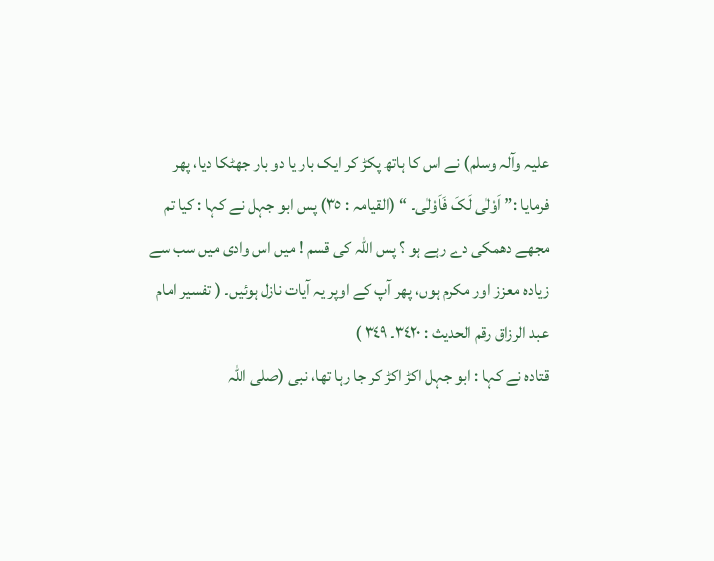علیہ وآلہ وسلم) نے اس کا ہاتھ پکڑ کر ایک بار یا دو بار جھٹکا دیا، پھر فرمایا :” اَوْلٰی لَکَ فَاَوْلٰی۔ “ (القیامہ : ٣٥) پس ابو جہل نے کہا : کیا تم مجھے دھمکی دے رہے ہو ؟ پس اللہ کی قسم ! میں اس وادی میں سب سے زیادہ معزز اور مکرم ہوں، پھر آپ کے اوپر یہ آیات نازل ہوئیں۔ ( تفسیر امام عبد الرزاق رقم الحدیث : ٣٤٢٠۔ ٣٤٩ )
قتادہ نے کہا : ابو جہل اکڑ اکڑ کر جا رہا تھا، نبی (صلی اللہ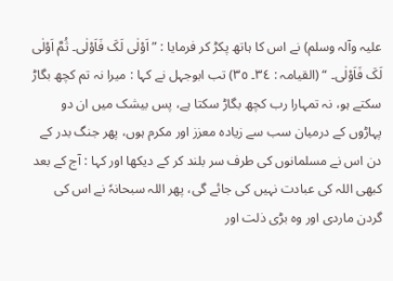علیہ وآلہ وسلم) نے اس کا ہاتھ پکڑ کر فرمایا : ” اَوْلٰی لَکَ فَاَوْلٰی۔ ثُمَّ اَوْلٰی لَکَ فَاَوْلٰی۔ “ (القیامہ : ٣٤۔ ٣٥) تب ابوجہل نے کہا : میرا نہ تم کچھ بگاڑ سکتے ہو، نہ تمہارا رب کچھ بگاڑ سکتا ہے، پس بیشک میں ان دو پہاڑوں کے درمیان سب سے زیادہ معزز اور مکرم ہوں، پھر جنگ بدر کے دن اس نے مسلمانوں کی طرف سر بلند کر کے دیکھا اور کہا : آج کے بعد کبھی اللہ کی عبادت نہیں کی جائے گی، پھر اللہ سبحانہٗ نے اس کی گردن ماردی اور وہ بڑی ذلت اور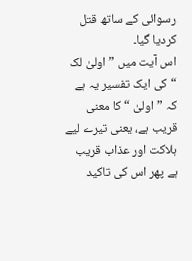رسوائی کے ساتھ قتل کردیا گیا۔
اس آیت میں ” اولیٰ لک “ کی ایک تفسیر یہ ہے کہ ” اولیٰ “ کا معنی قریب ہے، یعنی تیرے لیے ہلاکت اور عذاب قریب ہے پھر اس کی تاکید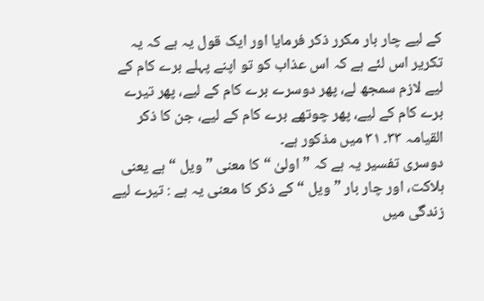کے لیے چار بار مکرر ذکر فرمایا اور ایک قول یہ ہے کہ یہ تکریر اس لئے ہے کہ اس عذاب کو تو اپنے پہلے برے کام کے لیے لازم سمجھ لے، پھر دوسرے برے کام کے لیے، پھر تیرے برے کام کے لیے، پھر چوتھے برے کام کے لیے، جن کا ذکر القیامہ ٣٣۔ ٣١ میں مذکور ہے۔
دوسری تفسیر یہ ہے کہ ” اولیٰ “ کا معنی ” ویل “ ہے یعنی ہلاکت، اور چار بار ” ویل “ کے ذکر کا معنی یہ ہے : تیرے لیے زندگی میں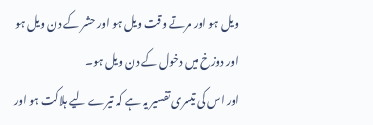ویل ہو اور مرتے وقت ویل ہو اور حشر کے دن ویل ہو اور دوزخ میں دخول کے دن ویل ہو۔
اور اس کی تیسری تفسیر یہ ہے کہ تیرے لیے ہلاکت ہو اور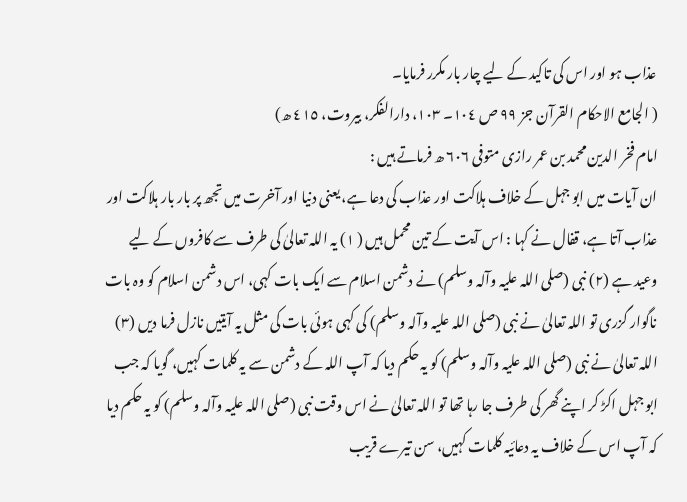عذاب ہو اور اس کی تاکید کے لیے چار بار مکرر فرمایا۔
( الجامع الاحکام القرآن جز ٩٩ ص ١٠٤۔ ١٠٣، دارالفکر، بیروت، ٤١٥ ھ)
امام فخر الدین محمد بن عمر رازی متوفی ٦٠٦ ھ فرماتے ہیں :
ان آیات میں ابو جہل کے خلاف ہلاکت اور عذاب کی دعا ہے، یعنی دنیا اور آخرت میں تجھ پر بار بار ہلاکت اور عذاب آتا ہے، قفال نے کہا : اس آیت کے تین محمل ہیں ( ١) یہ اللہ تعالیٰ کی طرف سے کافروں کے لیے وعید ہے (٢) نبی (صلی اللہ علیہ وآلہ وسلم) نے دشمن اسلام سے ایک بات کہی، اس دشمن اسلام کو وہ بات ناگوار گزری تو اللہ تعالیٰ نے نبی (صلی اللہ علیہ وآلہ وسلم) کی کہی ہوئی بات کی مثل یہ آیتیں نازل فرما دیں (٣) اللہ تعالیٰ نے نبی (صلی اللہ علیہ وآلہ وسلم) کو یہ حکم دیا کہ آپ اللہ کے دشمن سے یہ کلمات کہیں، گویا کہ جب ابو جہل اکڑ کر اپنے گھر کی طرف جا رہا تھا تو اللہ تعالیٰ نے اس وقت نبی (صلی اللہ علیہ وآلہ وسلم) کو یہ حکم دیا کہ آپ اس کے خلاف یہ دعائیہ کلمات کہیں، سن تیرے قریب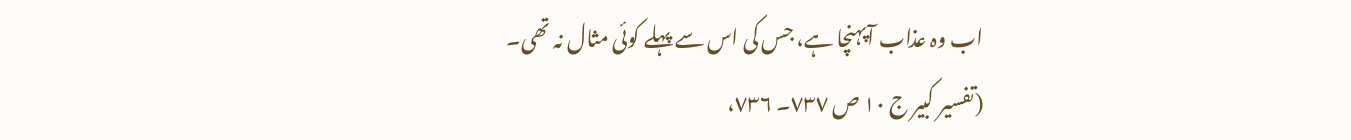اب وہ عذاب آپہنچا ہے، جس کی اس سے پہلے کوئی مثال نہ تھی۔
(تفسیر کبیر ج ١٠ ص ٧٣٧۔ ٧٣٦،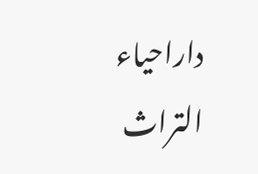داراحیاء التراث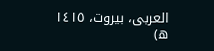العربی، بیروت، ١٤١٥ ھ)